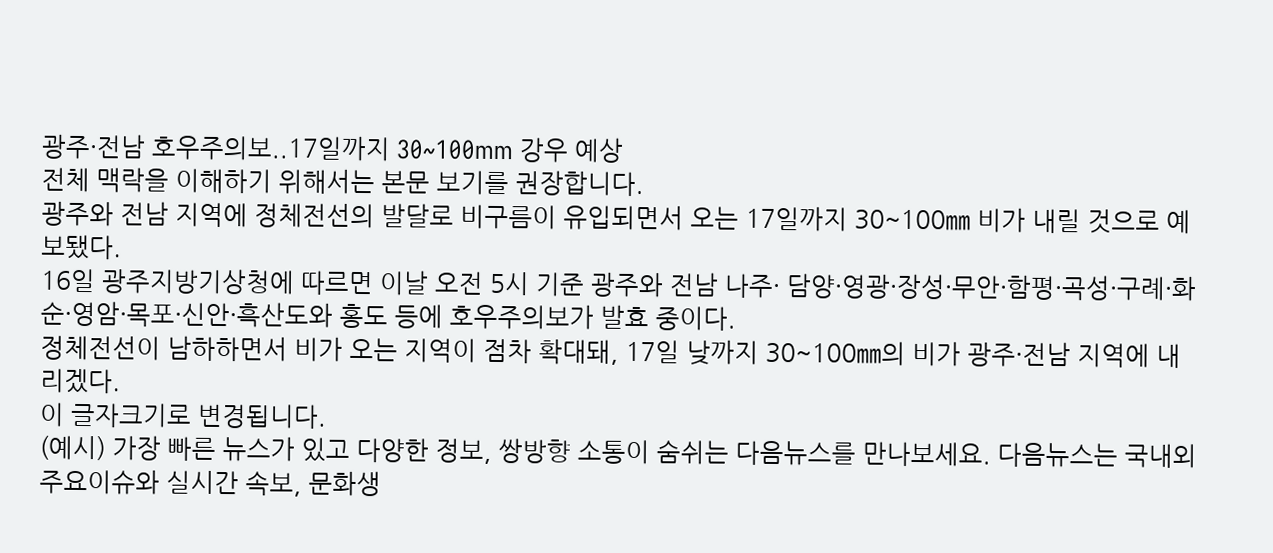광주·전남 호우주의보..17일까지 30~100mm 강우 예상
전체 맥락을 이해하기 위해서는 본문 보기를 권장합니다.
광주와 전남 지역에 정체전선의 발달로 비구름이 유입되면서 오는 17일까지 30~100㎜ 비가 내릴 것으로 예보됐다.
16일 광주지방기상청에 따르면 이날 오전 5시 기준 광주와 전남 나주· 담양·영광·장성·무안·함평·곡성·구례·화순·영암·목포·신안·흑산도와 홍도 등에 호우주의보가 발효 중이다.
정체전선이 남하하면서 비가 오는 지역이 점차 확대돼, 17일 낮까지 30~100㎜의 비가 광주·전남 지역에 내리겠다.
이 글자크기로 변경됩니다.
(예시) 가장 빠른 뉴스가 있고 다양한 정보, 쌍방향 소통이 숨쉬는 다음뉴스를 만나보세요. 다음뉴스는 국내외 주요이슈와 실시간 속보, 문화생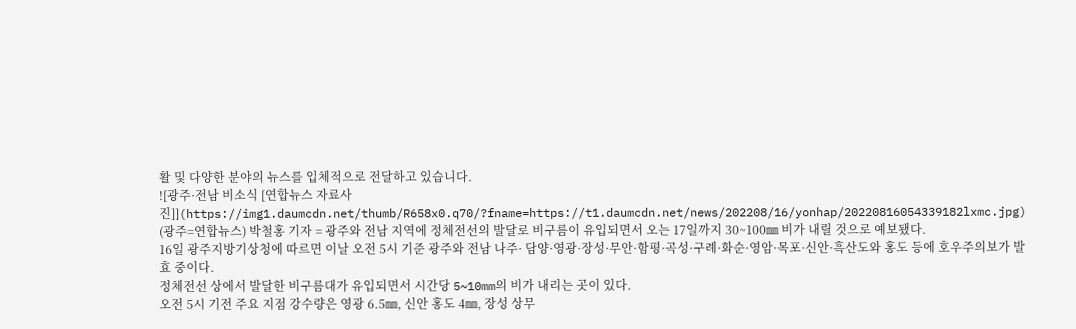활 및 다양한 분야의 뉴스를 입체적으로 전달하고 있습니다.
![광주·전남 비소식 [연합뉴스 자료사진]](https://img1.daumcdn.net/thumb/R658x0.q70/?fname=https://t1.daumcdn.net/news/202208/16/yonhap/20220816054339182lxmc.jpg)
(광주=연합뉴스) 박철홍 기자 = 광주와 전남 지역에 정체전선의 발달로 비구름이 유입되면서 오는 17일까지 30~100㎜ 비가 내릴 것으로 예보됐다.
16일 광주지방기상청에 따르면 이날 오전 5시 기준 광주와 전남 나주· 담양·영광·장성·무안·함평·곡성·구례·화순·영암·목포·신안·흑산도와 홍도 등에 호우주의보가 발효 중이다.
정체전선 상에서 발달한 비구름대가 유입되면서 시간당 5~10mm의 비가 내리는 곳이 있다.
오전 5시 기전 주요 지점 강수량은 영광 6.5㎜, 신안 홍도 4㎜, 장성 상무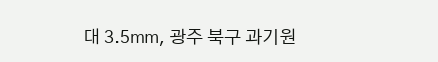대 3.5㎜, 광주 북구 과기원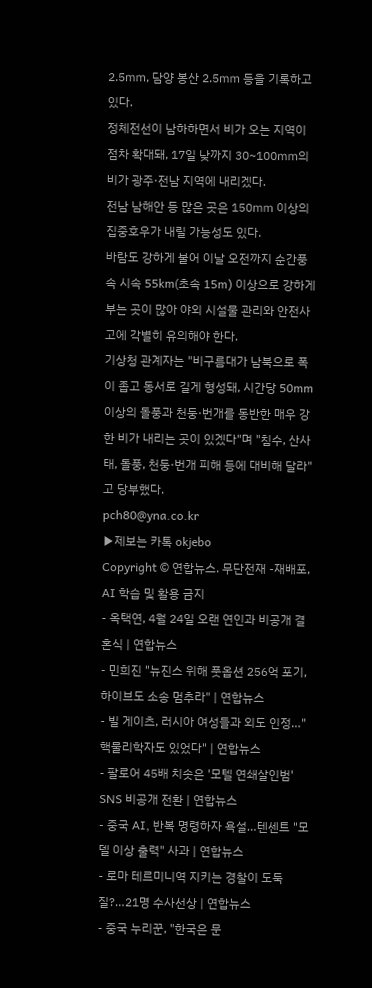2.5㎜, 담양 봉산 2.5㎜ 등을 기록하고 있다.
정체전선이 남하하면서 비가 오는 지역이 점차 확대돼, 17일 낮까지 30~100㎜의 비가 광주·전남 지역에 내리겠다.
전남 남해안 등 많은 곳은 150㎜ 이상의 집중호우가 내릴 가능성도 있다.
바람도 강하게 불어 이날 오전까지 순간풍속 시속 55km(초속 15m) 이상으로 강하게 부는 곳이 많아 야외 시설물 관리와 안전사고에 각별히 유의해야 한다.
기상청 관계자는 "비구름대가 남북으로 폭이 좁고 동서로 길게 형성돼, 시간당 50mm 이상의 돌풍과 천둥·번개를 동반한 매우 강한 비가 내리는 곳이 있겠다"며 "침수, 산사태, 돌풍, 천둥·번개 피해 등에 대비해 달라"고 당부했다.
pch80@yna.co.kr
▶제보는 카톡 okjebo
Copyright © 연합뉴스. 무단전재 -재배포, AI 학습 및 활용 금지
- 옥택연, 4월 24일 오랜 연인과 비공개 결혼식 | 연합뉴스
- 민희진 "뉴진스 위해 풋옵션 256억 포기, 하이브도 소송 멈추라" | 연합뉴스
- 빌 게이츠, 러시아 여성들과 외도 인정…"핵물리학자도 있었다" | 연합뉴스
- 팔로어 45배 치솟은 '모텔 연쇄살인범' SNS 비공개 전환 | 연합뉴스
- 중국 AI, 반복 명령하자 욕설…텐센트 "모델 이상 출력" 사과 | 연합뉴스
- 로마 테르미니역 지키는 경찰이 도둑질?…21명 수사선상 | 연합뉴스
- 중국 누리꾼, "한국은 문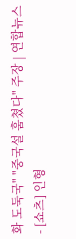화 도둑국" "중국설 훔쳤다" 주장 | 연합뉴스
- [쇼츠] 인형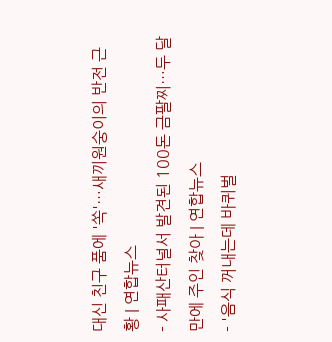대신 친구 품에 '쏙'…새끼원숭이의 반전 근황 | 연합뉴스
- 사패산터널서 발견된 100돈 금팔찌…두 달 만에 주인 찾아 | 연합뉴스
- '음식 꺼내는데 바퀴벌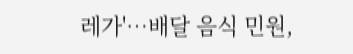레가'…배달 음식 민원,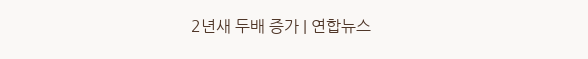2년새 두배 증가 | 연합뉴스